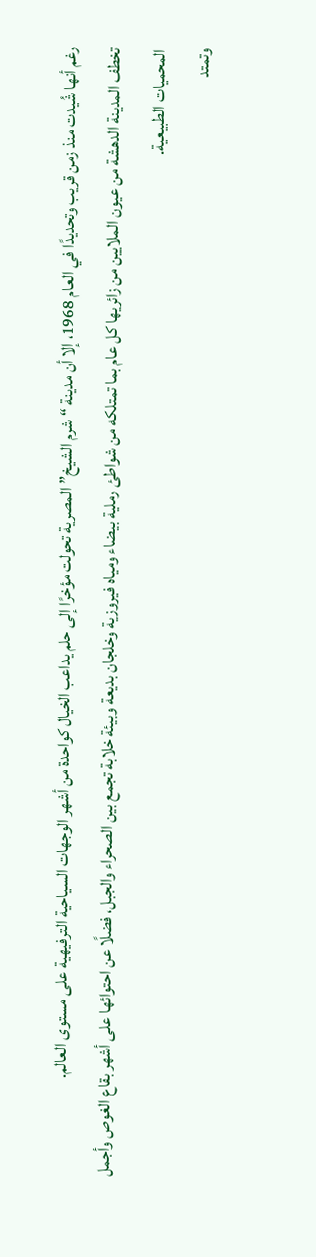رغم أنها شُيدت منذ زمن قريب وتحديدًا في العام 1968، إلا أن مدينة “شرم الشيخ” المصرية تحولت مؤخرًا إلى حلم يداعب الخيال كواحدة من أشهر الوجهات السياحية الترفيهية على مستوى العالم.
تخطف المدينة الدهشة من عيون الملايين من زائريها كل عام بما تمتلكه من شواطئ رملية بيضاء ومياه فيروزية وخلجان بديعة وبيئة خلابة تجمع بين الصحراء والجبل، فضلًا عن احتوائها على أشهر بقاع الغوص وأجمل المحميات الطبيعية.
وتمتد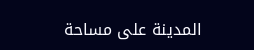المدينة على مساحة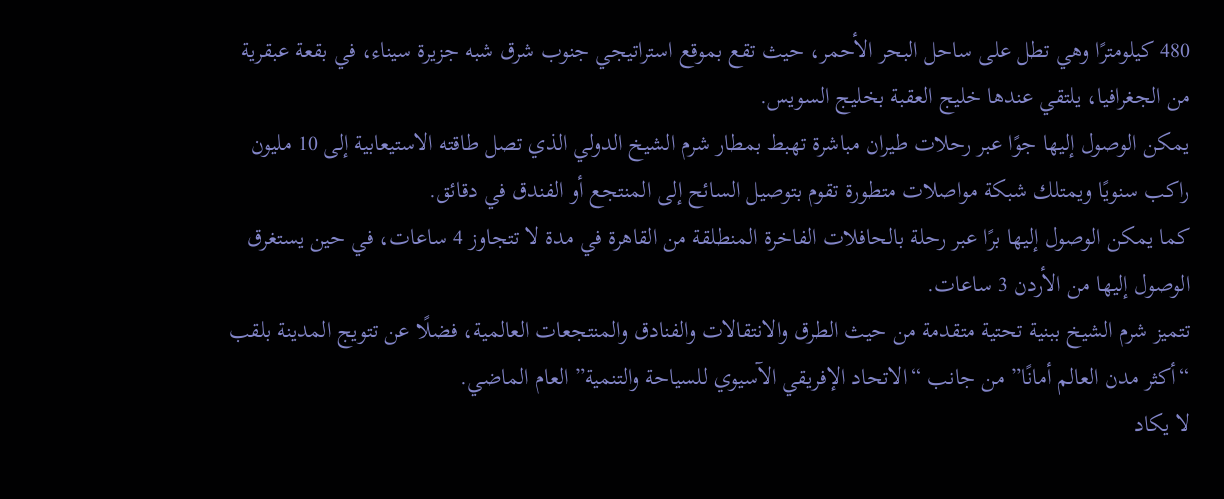480 كيلومترًا وهي تطل على ساحل البحر الأحمر، حيث تقع بموقع استراتيجي جنوب شرق شبه جزيرة سيناء، في بقعة عبقرية من الجغرافيا، يلتقي عندها خليج العقبة بخليج السويس.
يمكن الوصول إليها جوًا عبر رحلات طيران مباشرة تهبط بمطار شرم الشيخ الدولي الذي تصل طاقته الاستيعابية إلى 10 مليون راكب سنويًا ويمتلك شبكة مواصلات متطورة تقوم بتوصيل السائح إلى المنتجع أو الفندق في دقائق.
كما يمكن الوصول إليها برًا عبر رحلة بالحافلات الفاخرة المنطلقة من القاهرة في مدة لا تتجاوز 4 ساعات، في حين يستغرق الوصول إليها من الأردن 3 ساعات.
تتميز شرم الشيخ ببنية تحتية متقدمة من حيث الطرق والانتقالات والفنادق والمنتجعات العالمية، فضلًا عن تتويج المدينة بلقب “أكثر مدن العالم أمانًا” من جانب “الاتحاد الإفريقي الآسيوي للسياحة والتنمية” العام الماضي.
لا يكاد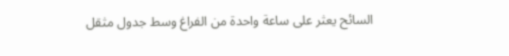السائح يعثر على ساعة واحدة من الفراغ وسط جدول مثقل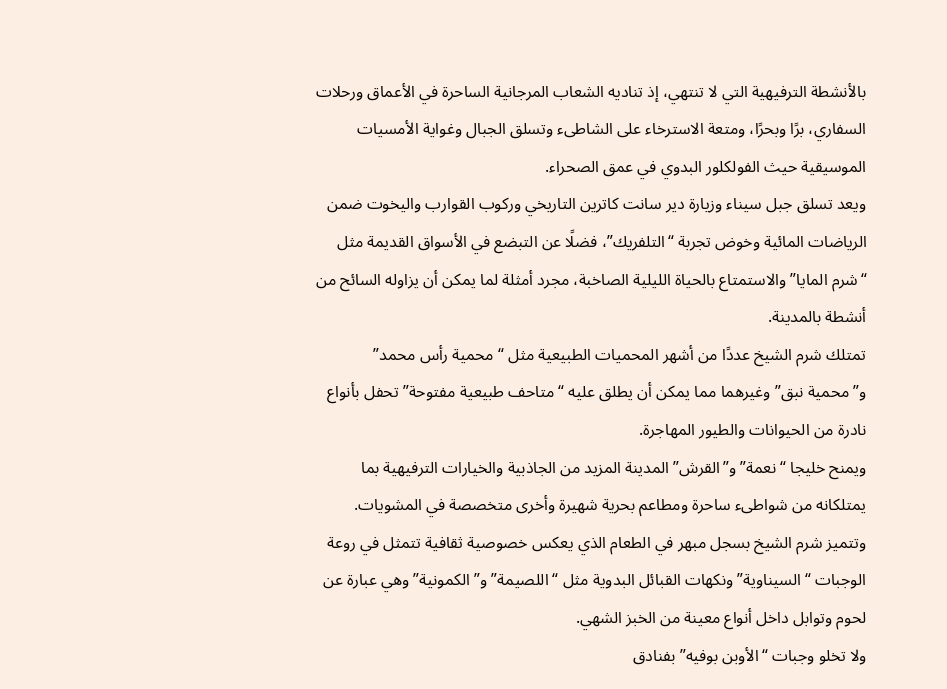بالأنشطة الترفيهية التي لا تنتهي، إذ تناديه الشعاب المرجانية الساحرة في الأعماق ورحلات السفاري، برًا وبحرًا، ومتعة الاسترخاء على الشاطىء وتسلق الجبال وغواية الأمسيات الموسيقية حيث الفولكلور البدوي في عمق الصحراء.
ويعد تسلق جبل سيناء وزيارة دير سانت كاترين التاريخي وركوب القوارب واليخوت ضمن الرياضات المائية وخوض تجربة “التلفريك”، فضلًا عن التبضع في الأسواق القديمة مثل “شرم المايا” والاستمتاع بالحياة الليلية الصاخبة، مجرد أمثلة لما يمكن أن يزاوله السائح من أنشطة بالمدينة.
تمتلك شرم الشيخ عددًا من أشهر المحميات الطبيعية مثل “محمية رأس محمد” و”محمية نبق” وغيرهما مما يمكن أن يطلق عليه “متاحف طبيعية مفتوحة” تحفل بأنواع نادرة من الحيوانات والطيور المهاجرة.
ويمنح خليجا “نعمة” و”القرش” المدينة المزيد من الجاذبية والخيارات الترفيهية بما يمتلكانه من شواطىء ساحرة ومطاعم بحرية شهيرة وأخرى متخصصة في المشويات.
وتتميز شرم الشيخ بسجل مبهر في الطعام الذي يعكس خصوصية ثقافية تتمثل في روعة الوجبات “السيناوية” ونكهات القبائل البدوية مثل “اللصيمة” و”الكمونية” وهي عبارة عن لحوم وتوابل داخل أنواع معينة من الخبز الشهي.
ولا تخلو وجبات “الأوبن بوفيه” بفنادق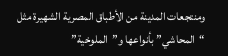ومنتجعات المدينة من الأطباق المصرية الشهيرة مثل “المحاشي” بأنواعها و”الملوخية”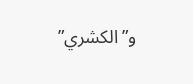و”الكشري”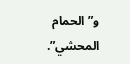و”الحمام المحشي”.